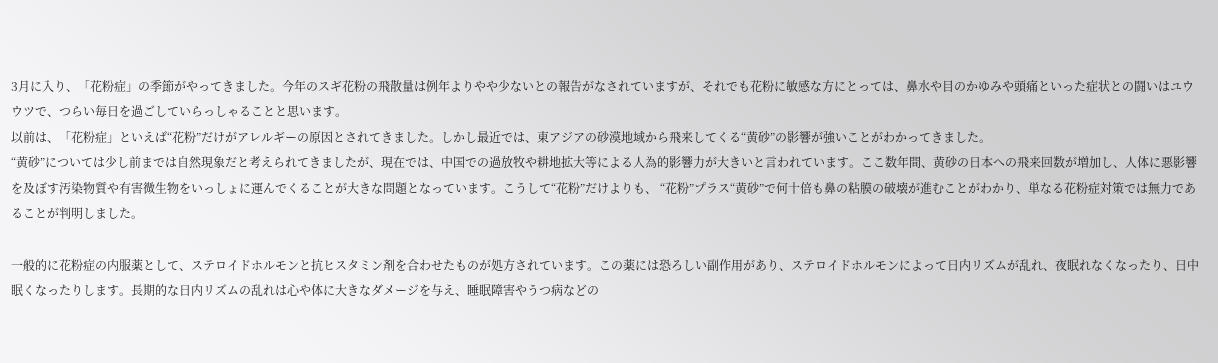3月に入り、「花粉症」の季節がやってきました。今年のスギ花粉の飛散量は例年よりやや少ないとの報告がなされていますが、それでも花粉に敏感な方にとっては、鼻水や目のかゆみや頭痛といった症状との闘いはユウウツで、つらい毎日を過ごしていらっしゃることと思います。
以前は、「花粉症」といえば“花粉”だけがアレルギーの原因とされてきました。しかし最近では、東アジアの砂漠地域から飛来してくる“黄砂”の影響が強いことがわかってきました。
“黄砂”については少し前までは自然現象だと考えられてきましたが、現在では、中国での過放牧や耕地拡大等による人為的影響力が大きいと言われています。ここ数年間、黄砂の日本への飛来回数が増加し、人体に悪影響を及ぼす汚染物質や有害微生物をいっしょに運んでくることが大きな問題となっています。こうして“花粉”だけよりも、 “花粉”プラス“黄砂”で何十倍も鼻の粘膜の破壊が進むことがわかり、単なる花粉症対策では無力であることが判明しました。

一般的に花粉症の内服薬として、ステロイドホルモンと抗ヒスタミン剤を合わせたものが処方されています。この薬には恐ろしい副作用があり、ステロイドホルモンによって日内リズムが乱れ、夜眠れなくなったり、日中眠くなったりします。長期的な日内リズムの乱れは心や体に大きなダメージを与え、睡眠障害やうつ病などの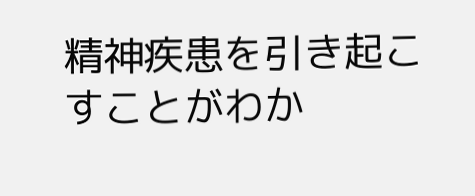精神疾患を引き起こすことがわか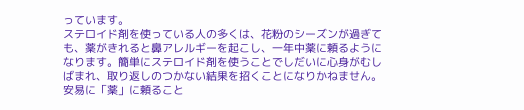っています。
ステロイド剤を使っている人の多くは、花粉のシーズンが過ぎても、薬がきれると鼻アレルギーを起こし、一年中薬に頼るようになります。簡単にステロイド剤を使うことでしだいに心身がむしばまれ、取り返しのつかない結果を招くことになりかねません。安易に「薬」に頼ること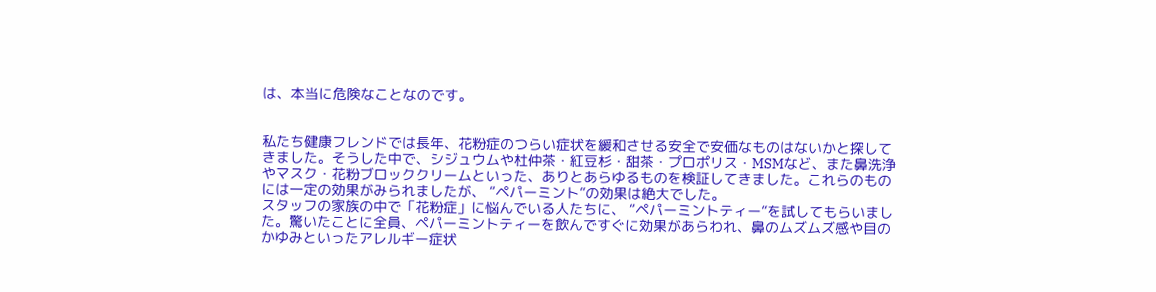は、本当に危険なことなのです。


私たち健康フレンドでは長年、花粉症のつらい症状を緩和させる安全で安価なものはないかと探してきました。そうした中で、シジュウムや杜仲茶・紅豆杉・甜茶・プロポリス・MSMなど、また鼻洗浄やマスク・花粉ブロッククリームといった、ありとあらゆるものを検証してきました。これらのものには一定の効果がみられましたが、 “ペパーミント”の効果は絶大でした。
スタッフの家族の中で「花粉症」に悩んでいる人たちに、 “ペパーミントティー”を試してもらいました。驚いたことに全員、ペパーミントティーを飲んですぐに効果があらわれ、鼻のムズムズ感や目のかゆみといったアレルギー症状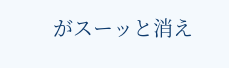がスーッと消え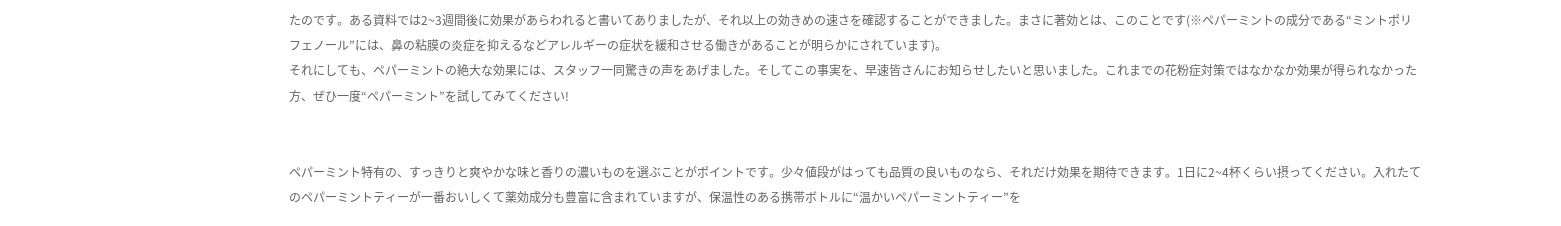たのです。ある資料では2~3週間後に効果があらわれると書いてありましたが、それ以上の効きめの速さを確認することができました。まさに著効とは、このことです(※ペパーミントの成分である“ミントポリフェノール”には、鼻の粘膜の炎症を抑えるなどアレルギーの症状を緩和させる働きがあることが明らかにされています)。
それにしても、ペパーミントの絶大な効果には、スタッフ一同驚きの声をあげました。そしてこの事実を、早速皆さんにお知らせしたいと思いました。これまでの花粉症対策ではなかなか効果が得られなかった方、ぜひ一度“ペパーミント”を試してみてください!


ペパーミント特有の、すっきりと爽やかな味と香りの濃いものを選ぶことがポイントです。少々値段がはっても品質の良いものなら、それだけ効果を期待できます。1日に2~4杯くらい摂ってください。入れたてのペパーミントティーが一番おいしくて薬効成分も豊富に含まれていますが、保温性のある携帯ボトルに“温かいペパーミントティー”を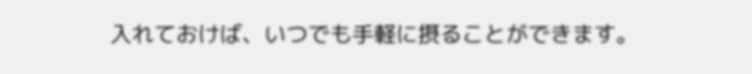入れておけば、いつでも手軽に摂ることができます。